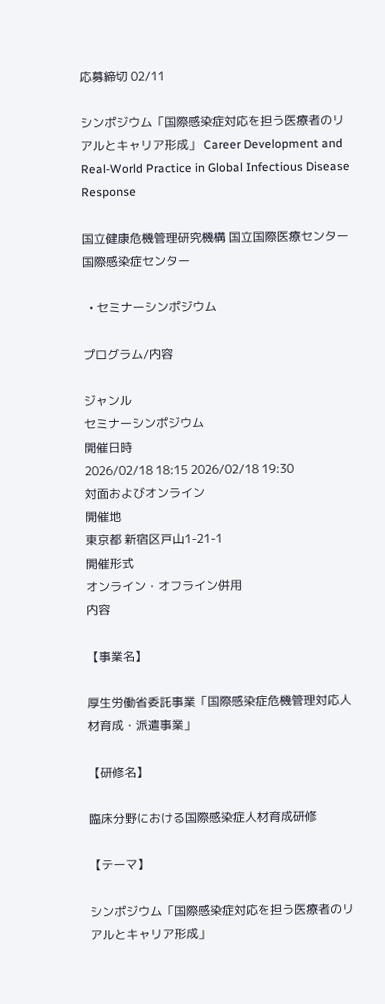応募締切 02/11

シンポジウム「国際感染症対応を担う医療者のリアルとキャリア形成」 Career Development and Real-World Practice in Global Infectious Disease Response

国立健康危機管理研究機構 国立国際医療センター  国際感染症センター

  • セミナーシンポジウム

プログラム/内容

ジャンル
セミナーシンポジウム
開催日時
2026/02/18 18:15 2026/02/18 19:30
対面およびオンライン
開催地
東京都 新宿区戸山1-21-1
開催形式
オンライン・オフライン併用
内容

【事業名】

厚生労働省委託事業「国際感染症危機管理対応人材育成・派遣事業」

【研修名】

臨床分野における国際感染症人材育成研修

【テーマ】

シンポジウム「国際感染症対応を担う医療者のリアルとキャリア形成」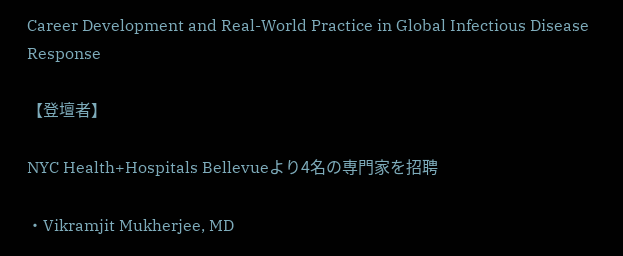Career Development and Real-World Practice in Global Infectious Disease Response

【登壇者】

NYC Health+Hospitals Bellevueより4名の専門家を招聘

・Vikramjit Mukherjee, MD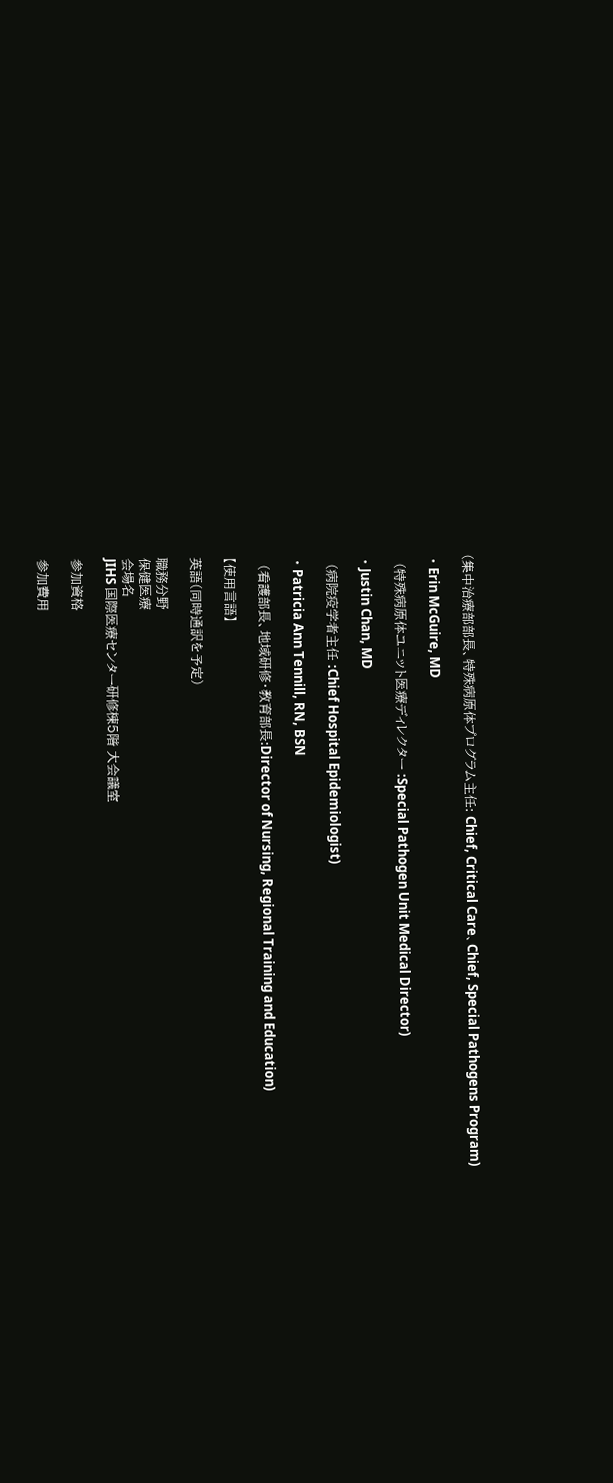(集中治療部部長、特殊病原体プログラム主任: Chief, Critical Care、Chief, Special Pathogens Program)

・Erin McGuire, MD

  (特殊病原体ユニット医療ディレクター :Special Pathogen Unit Medical Director)

・Justin Chan, MD

  (病院疫学者主任 :Chief Hospital Epidemiologist)

・Patricia Ann Tennill, RN, BSN

  (看護部長、地域研修・教育部長:Director of Nursing, Regional Training and Education)

【使用言語】

英語(同時通訳を予定)

職務分野
保健医療
会場名
JIHS 国際医療センター研修棟5階 大会議室

参加資格

参加費用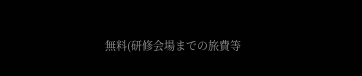無料(研修会場までの旅費等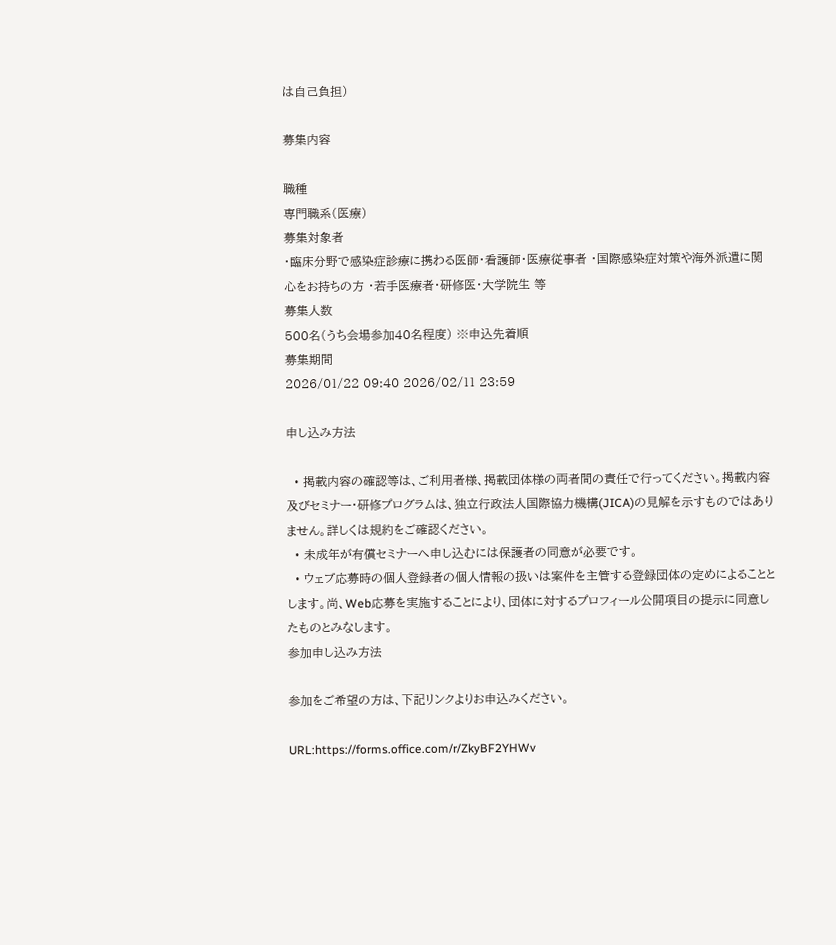は自己負担)

募集内容

職種
専門職系(医療)
募集対象者
・臨床分野で感染症診療に携わる医師・看護師・医療従事者 ・国際感染症対策や海外派遣に関心をお持ちの方 ・若手医療者・研修医・大学院生 等
募集人数
500名(うち会場参加40名程度) ※申込先着順
募集期間
2026/01/22 09:40 2026/02/11 23:59

申し込み方法

  • 掲載内容の確認等は、ご利用者様、掲載団体様の両者間の責任で行ってください。掲載内容及びセミナー・研修プログラムは、独立行政法人国際協力機構(JICA)の見解を示すものではありません。詳しくは規約をご確認ください。
  • 未成年が有償セミナーへ申し込むには保護者の同意が必要です。
  • ウェブ応募時の個人登録者の個人情報の扱いは案件を主管する登録団体の定めによることとします。尚、Web応募を実施することにより、団体に対するプロフィール公開項目の提示に同意したものとみなします。
参加申し込み方法

参加をご希望の方は、下記リンクよりお申込みください。

URL:https://forms.office.com/r/ZkyBF2YHWv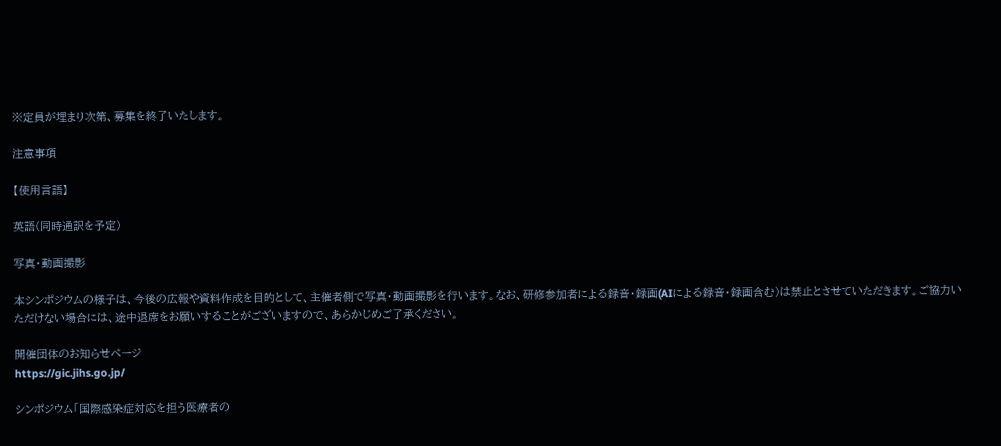※定員が埋まり次第、募集を終了いたします。

注意事項

【使用言語】

英語(同時通訳を予定)

写真・動画撮影

本シンポジウムの様子は、今後の広報や資料作成を目的として、主催者側で写真・動画撮影を行います。なお、研修参加者による録音・録画(AIによる録音・録画含む)は禁止とさせていただきます。ご協力いただけない場合には、途中退席をお願いすることがございますので、あらかじめご了承ください。

開催団体のお知らせページ
https://gic.jihs.go.jp/

シンポジウム「国際感染症対応を担う医療者の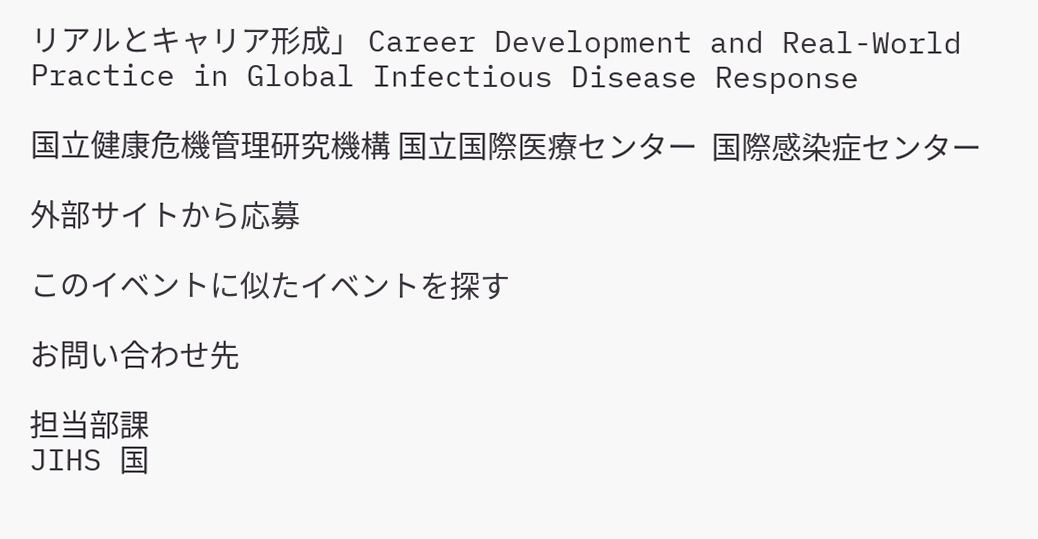リアルとキャリア形成」 Career Development and Real-World Practice in Global Infectious Disease Response

国立健康危機管理研究機構 国立国際医療センター  国際感染症センター

外部サイトから応募

このイベントに似たイベントを探す

お問い合わせ先

担当部課
JIHS 国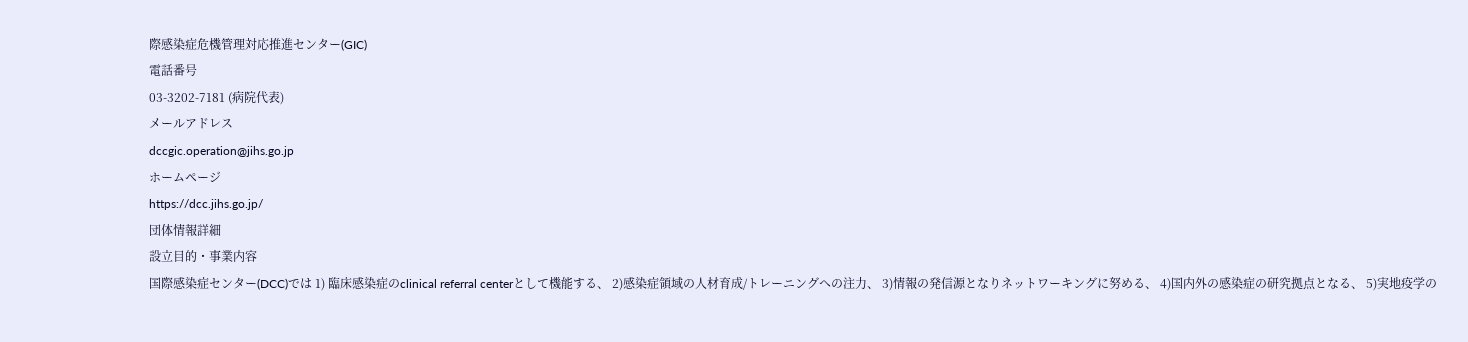際感染症危機管理対応推進センター(GIC)
電話番号
03-3202-7181 (病院代表)
メールアドレス
dccgic.operation@jihs.go.jp
ホームページ
https://dcc.jihs.go.jp/
団体情報詳細
設立目的・事業内容
国際感染症センター(DCC)では 1) 臨床感染症のclinical referral centerとして機能する、 2)感染症領域の人材育成/トレーニングへの注力、 3)情報の発信源となりネットワーキングに努める、 4)国内外の感染症の研究拠点となる、 5)実地疫学の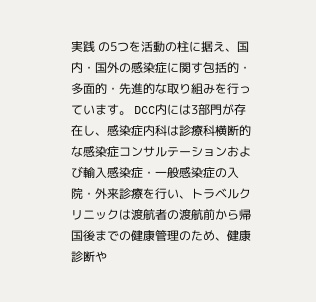実践 の5つを活動の柱に据え、国内・国外の感染症に関す包括的・多面的・先進的な取り組みを行っています。 DCC内には3部門が存在し、感染症内科は診療科横断的な感染症コンサルテーションおよび輸入感染症・一般感染症の入院・外来診療を行い、トラベルクリニックは渡航者の渡航前から帰国後までの健康管理のため、健康診断や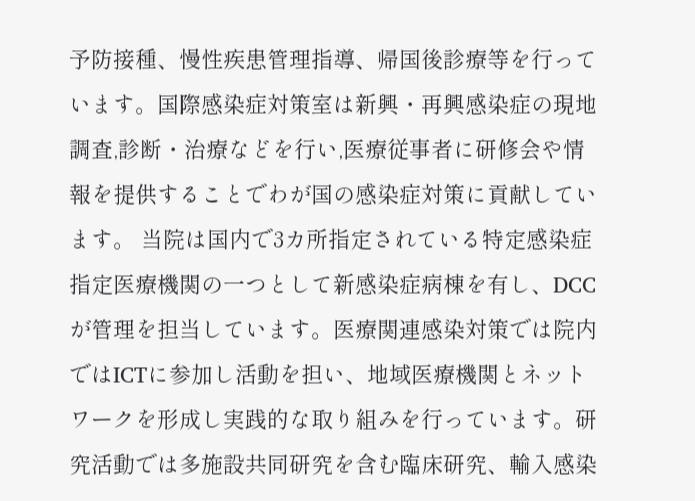予防接種、慢性疾患管理指導、帰国後診療等を行っています。国際感染症対策室は新興・再興感染症の現地調査,診断・治療などを行い,医療従事者に研修会や情報を提供することでわが国の感染症対策に貢献しています。 当院は国内で3カ所指定されている特定感染症指定医療機関の一つとして新感染症病棟を有し、DCCが管理を担当しています。医療関連感染対策では院内ではICTに参加し活動を担い、地域医療機関とネットワークを形成し実践的な取り組みを行っています。研究活動では多施設共同研究を含む臨床研究、輸入感染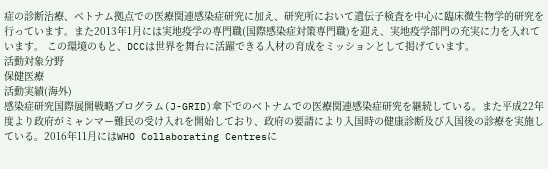症の診断治療、ベトナム拠点での医療関連感染症研究に加え、研究所において遺伝子検査を中心に臨床微生物学的研究を行っています。また2013年1月には実地疫学の専門職(国際感染症対策専門職)を迎え、実地疫学部門の充実に力を入れています。 この環境のもと、DCCは世界を舞台に活躍できる人材の育成をミッションとして掲げています。
活動対象分野
保健医療
活動実績(海外)
感染症研究国際展開戦略プログラム(J-GRID)傘下でのベトナムでの医療関連感染症研究を継続している。また平成22年度より政府がミャンマー難民の受け入れを開始しており、政府の要請により入国時の健康診断及び入国後の診療を実施している。2016年11月にはWHO Collaborating Centresに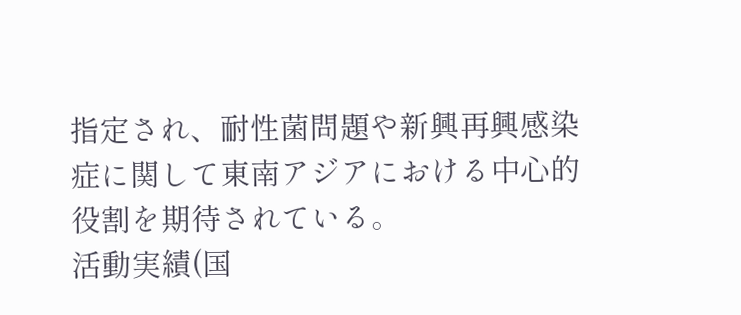指定され、耐性菌問題や新興再興感染症に関して東南アジアにおける中心的役割を期待されている。
活動実績(国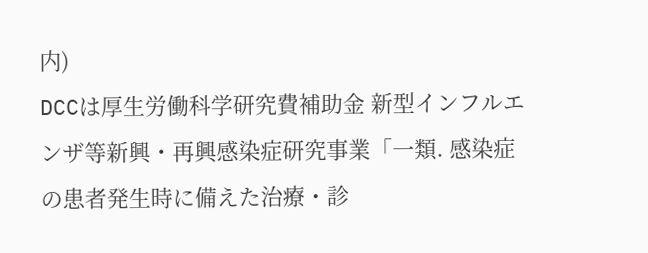内)
DCCは厚生労働科学研究費補助金 新型インフルエンザ等新興・再興感染症研究事業「一類. 感染症の患者発生時に備えた治療・診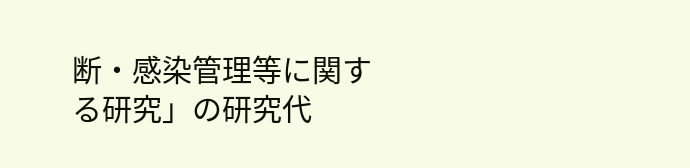断・感染管理等に関する研究」の研究代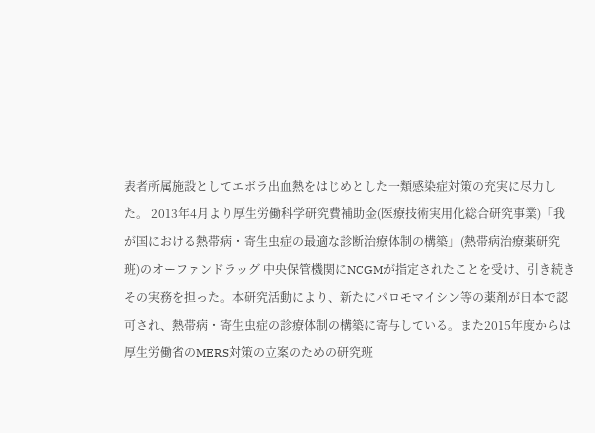表者所属施設としてエボラ出血熱をはじめとした一類感染症対策の充実に尽力した。 2013年4月より厚生労働科学研究費補助金(医療技術実用化総合研究事業)「我が国における熱帯病・寄生虫症の最適な診断治療体制の構築」(熱帯病治療薬研究班)のオーファンドラッグ 中央保管機関にNCGMが指定されたことを受け、引き続きその実務を担った。本研究活動により、新たにパロモマイシン等の薬剤が日本で認可され、熱帯病・寄生虫症の診療体制の構築に寄与している。また2015年度からは厚生労働省のMERS対策の立案のための研究班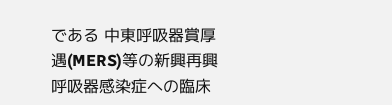である 中東呼吸器賞厚遇(MERS)等の新興再興呼吸器感染症への臨床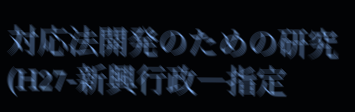対応法開発のための研究(H27-新興行政―指定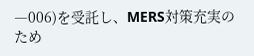―006)を受託し、MERS対策充実のため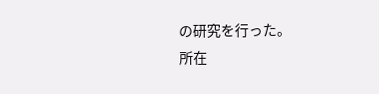の研究を行った。
所在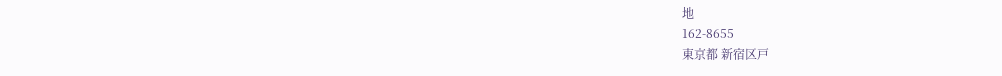地
162-8655
東京都 新宿区戸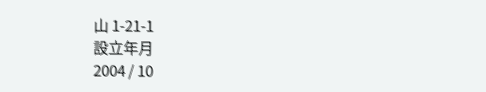山 1-21-1
設立年月
2004 / 10